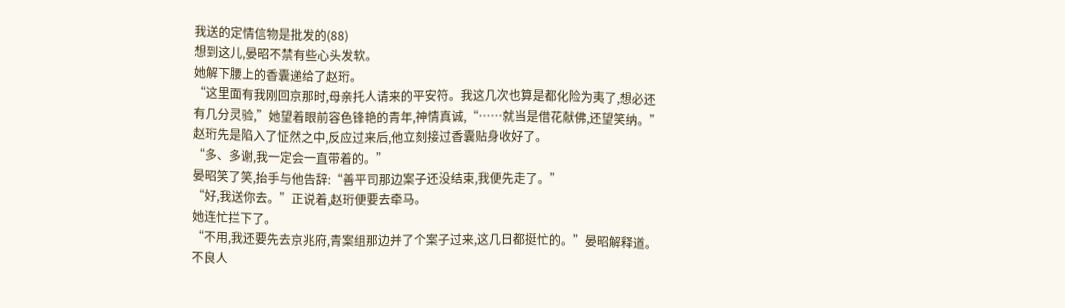我送的定情信物是批发的(88)
想到这儿,晏昭不禁有些心头发软。
她解下腰上的香囊递给了赵珩。
“这里面有我刚回京那时,母亲托人请来的平安符。我这几次也算是都化险为夷了,想必还有几分灵验,”她望着眼前容色锋艳的青年,神情真诚,“……就当是借花献佛,还望笑纳。”
赵珩先是陷入了怔然之中,反应过来后,他立刻接过香囊贴身收好了。
“多、多谢,我一定会一直带着的。”
晏昭笑了笑,抬手与他告辞:“善平司那边案子还没结束,我便先走了。”
“好,我送你去。”正说着,赵珩便要去牵马。
她连忙拦下了。
“不用,我还要先去京兆府,青案组那边并了个案子过来,这几日都挺忙的。”晏昭解释道。
不良人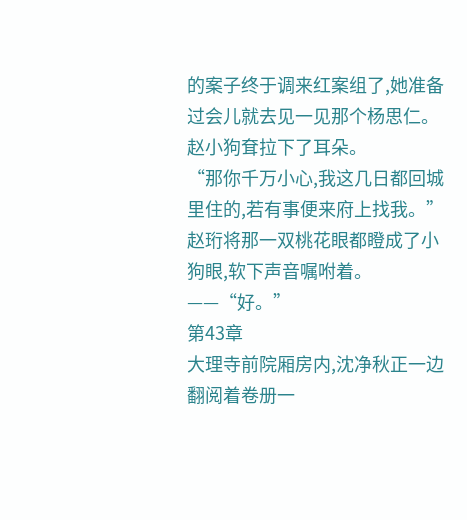的案子终于调来红案组了,她准备过会儿就去见一见那个杨思仁。
赵小狗耷拉下了耳朵。
“那你千万小心,我这几日都回城里住的,若有事便来府上找我。”赵珩将那一双桃花眼都瞪成了小狗眼,软下声音嘱咐着。
——“好。”
第43章
大理寺前院厢房内,沈净秋正一边翻阅着卷册一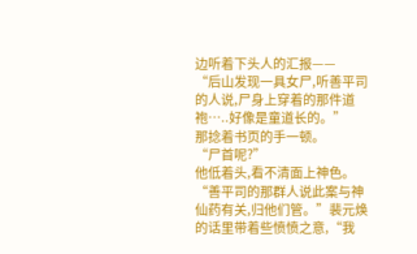边听着下头人的汇报——
“后山发现一具女尸,听善平司的人说,尸身上穿着的那件道袍…..好像是童道长的。”
那捻着书页的手一顿。
“尸首呢?”
他低着头,看不清面上神色。
“善平司的那群人说此案与神仙药有关,归他们管。”裴元焕的话里带着些愤愤之意,“我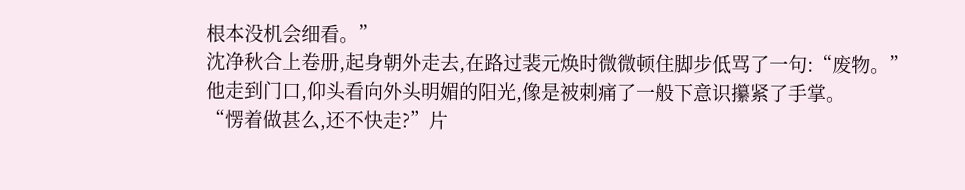根本没机会细看。”
沈净秋合上卷册,起身朝外走去,在路过裴元焕时微微顿住脚步低骂了一句:“废物。”
他走到门口,仰头看向外头明媚的阳光,像是被刺痛了一般下意识攥紧了手掌。
“愣着做甚么,还不快走?”片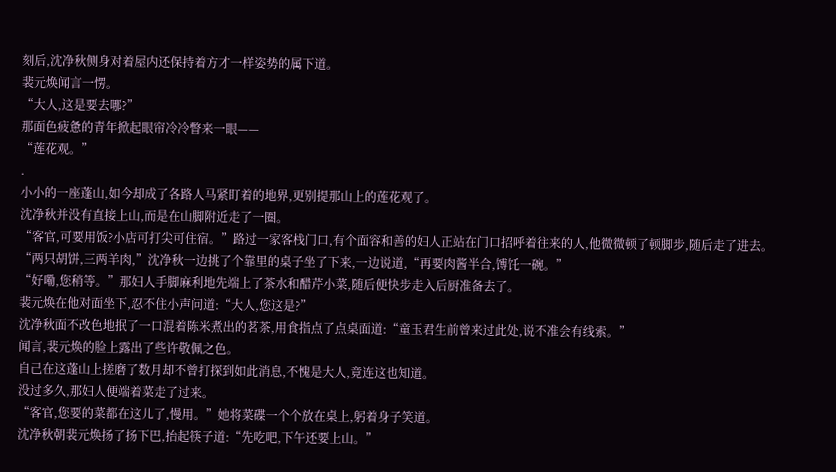刻后,沈净秋侧身对着屋内还保持着方才一样姿势的属下道。
裴元焕闻言一愣。
“大人,这是要去哪?”
那面色疲惫的青年掀起眼帘冷冷瞥来一眼——
“莲花观。”
.
小小的一座蓬山,如今却成了各路人马紧盯着的地界,更别提那山上的莲花观了。
沈净秋并没有直接上山,而是在山脚附近走了一圈。
“客官,可要用饭?小店可打尖可住宿。”路过一家客栈门口,有个面容和善的妇人正站在门口招呼着往来的人,他微微顿了顿脚步,随后走了进去。
“两只胡饼,三两羊肉,”沈净秋一边挑了个靠里的桌子坐了下来,一边说道,“再要肉酱半合,馎饦一碗。”
“好嘞,您稍等。”那妇人手脚麻利地先端上了茶水和醋芹小菜,随后便快步走入后厨准备去了。
裴元焕在他对面坐下,忍不住小声问道:“大人,您这是?”
沈净秋面不改色地抿了一口混着陈米煮出的茗茶,用食指点了点桌面道:“童玉君生前曾来过此处,说不准会有线索。”
闻言,裴元焕的脸上露出了些许敬佩之色。
自己在这蓬山上搓磨了数月却不曾打探到如此消息,不愧是大人,竟连这也知道。
没过多久,那妇人便端着菜走了过来。
“客官,您要的菜都在这儿了,慢用。”她将菜碟一个个放在桌上,躬着身子笑道。
沈净秋朝裴元焕扬了扬下巴,抬起筷子道:“先吃吧,下午还要上山。”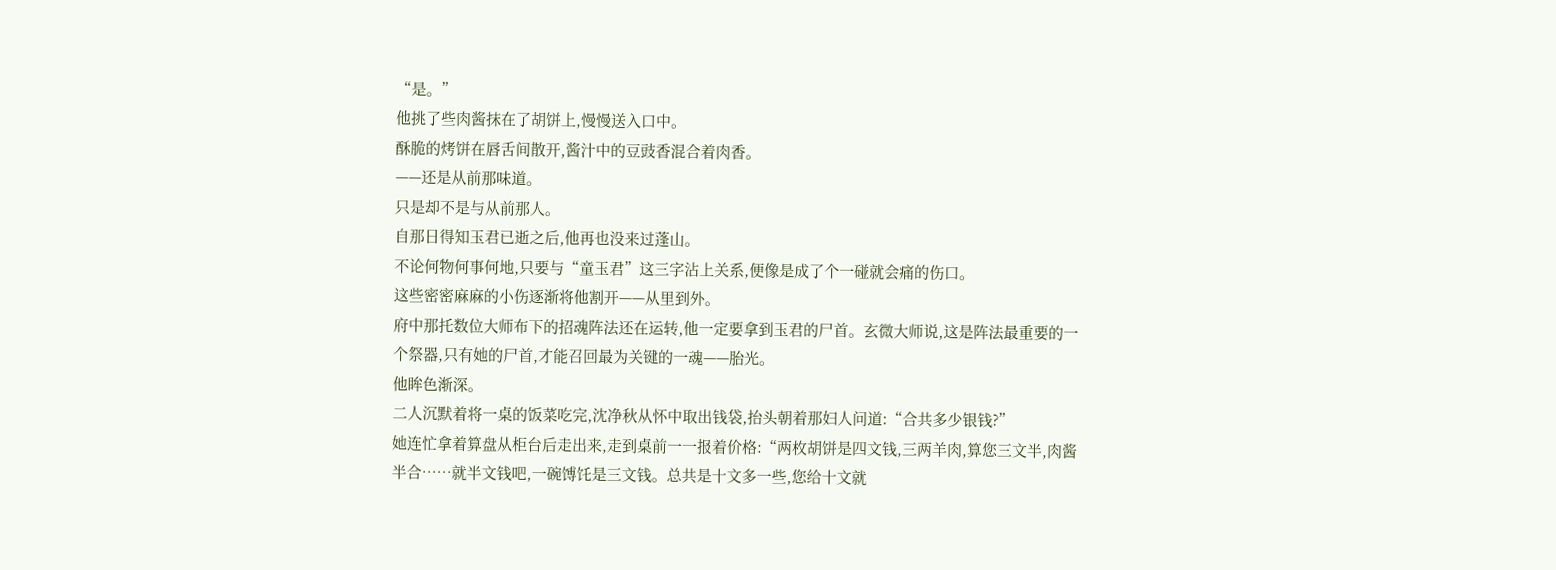“是。”
他挑了些肉酱抹在了胡饼上,慢慢送入口中。
酥脆的烤饼在唇舌间散开,酱汁中的豆豉香混合着肉香。
——还是从前那味道。
只是却不是与从前那人。
自那日得知玉君已逝之后,他再也没来过蓬山。
不论何物何事何地,只要与“童玉君”这三字沾上关系,便像是成了个一碰就会痛的伤口。
这些密密麻麻的小伤逐渐将他割开——从里到外。
府中那托数位大师布下的招魂阵法还在运转,他一定要拿到玉君的尸首。玄微大师说,这是阵法最重要的一个祭器,只有她的尸首,才能召回最为关键的一魂——胎光。
他眸色渐深。
二人沉默着将一桌的饭菜吃完,沈净秋从怀中取出钱袋,抬头朝着那妇人问道:“合共多少银钱?”
她连忙拿着算盘从柜台后走出来,走到桌前一一报着价格:“两枚胡饼是四文钱,三两羊肉,算您三文半,肉酱半合……就半文钱吧,一碗馎饦是三文钱。总共是十文多一些,您给十文就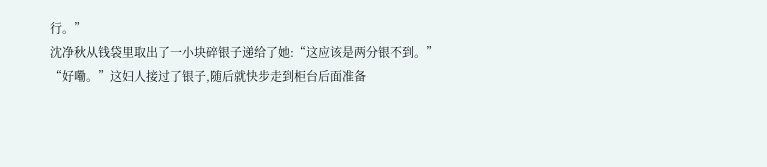行。”
沈净秋从钱袋里取出了一小块碎银子递给了她:“这应该是两分银不到。”
“好嘞。”这妇人接过了银子,随后就快步走到柜台后面准备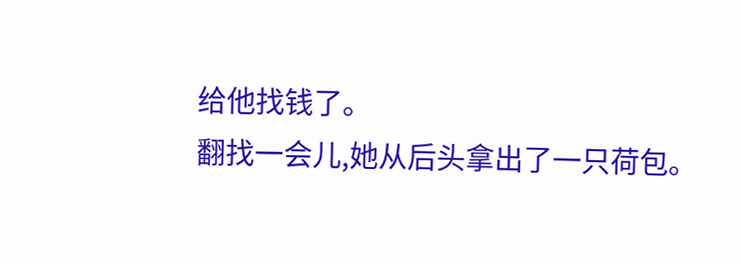给他找钱了。
翻找一会儿,她从后头拿出了一只荷包。